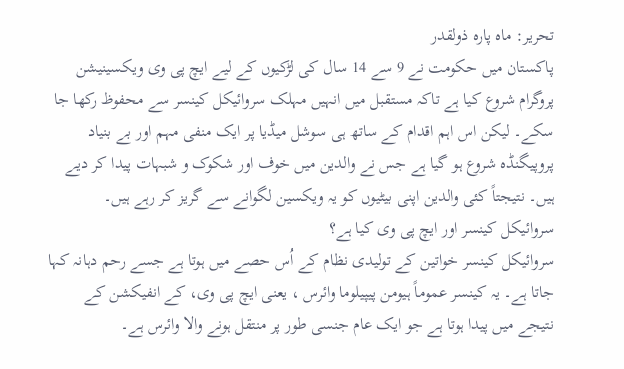تحریر: ماہ پارہ ذولقدر
پاکستان میں حکومت نے 9 سے 14 سال کی لڑکیوں کے لیے ایچ پی وی ویکسینیشن پروگرام شروع کیا ہے تاکہ مستقبل میں انہیں مہلک سروائیکل کینسر سے محفوظ رکھا جا سکے۔ لیکن اس اہم اقدام کے ساتھ ہی سوشل میڈیا پر ایک منفی مہم اور بے بنیاد پروپیگنڈہ شروع ہو گیا ہے جس نے والدین میں خوف اور شکوک و شبہات پیدا کر دیے ہیں۔ نتیجتاً کئی والدین اپنی بیٹیوں کو یہ ویکسین لگوانے سے گریز کر رہے ہیں۔
سروائیکل کینسر اور ایچ پی وی کیا ہے؟
سروائیکل کینسر خواتین کے تولیدی نظام کے اُس حصے میں ہوتا ہے جسے رحم دہانہ کہا جاتا ہے۔ یہ کینسر عموماً ہیومن پیپیلوما وائرس ، یعنی ایچ پی وی، کے انفیکشن کے نتیجے میں پیدا ہوتا ہے جو ایک عام جنسی طور پر منتقل ہونے والا وائرس ہے۔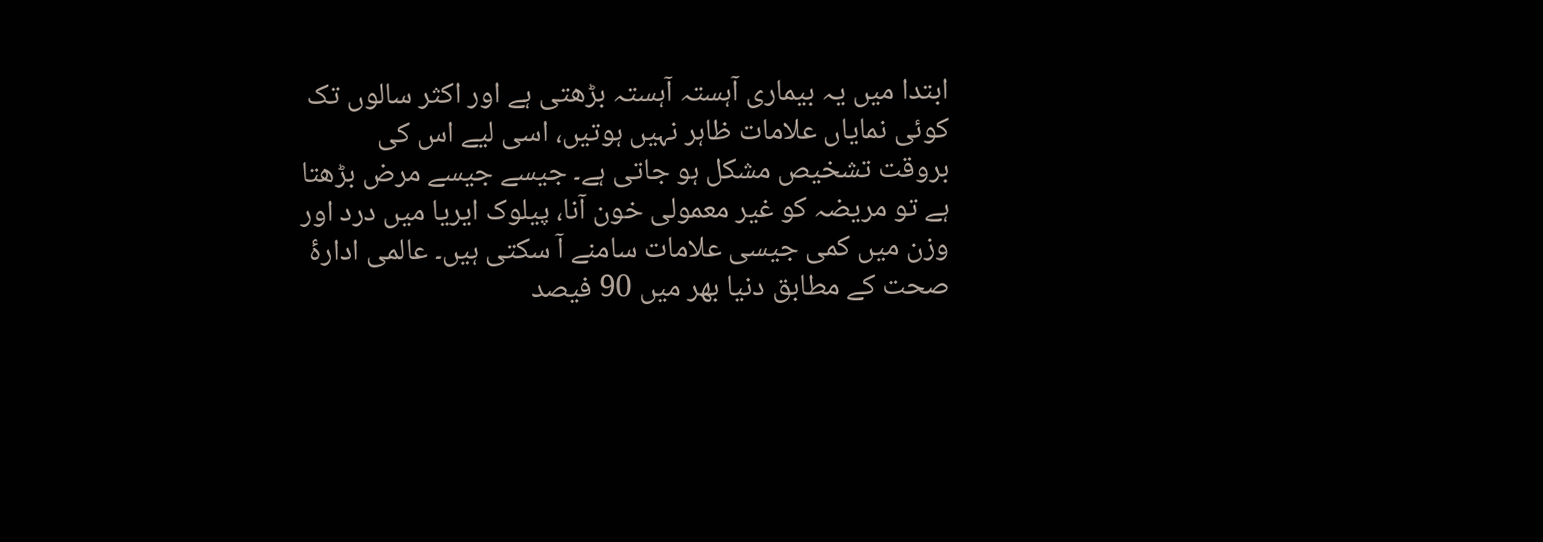ابتدا میں یہ بیماری آہستہ آہستہ بڑھتی ہے اور اکثر سالوں تک کوئی نمایاں علامات ظاہر نہیں ہوتیں، اسی لیے اس کی بروقت تشخیص مشکل ہو جاتی ہے۔ جیسے جیسے مرض بڑھتا ہے تو مریضہ کو غیر معمولی خون آنا، پیلوک ایریا میں درد اور وزن میں کمی جیسی علامات سامنے آ سکتی ہیں۔ عالمی ادارۂ صحت کے مطابق دنیا بھر میں 90 فیصد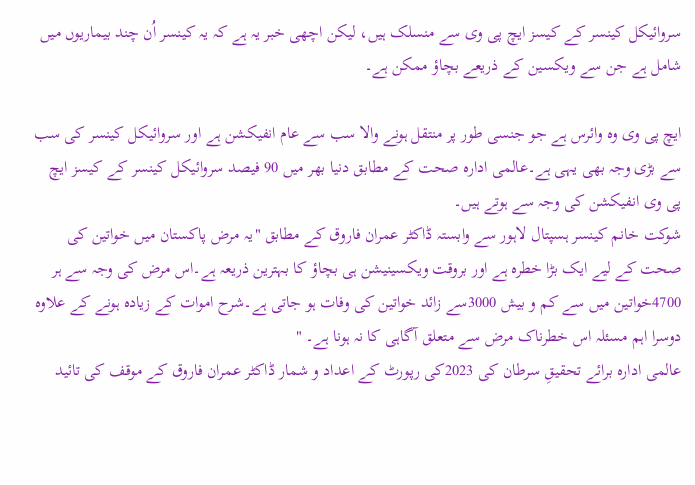سروائیکل کینسر کے کیسز ایچ پی وی سے منسلک ہیں، لیکن اچھی خبر یہ ہے کہ یہ کینسر اُن چند بیماریوں میں شامل ہے جن سے ویکسین کے ذریعے بچاؤ ممکن ہے۔

ایچ پی وی وہ وائرس ہے جو جنسی طور پر منتقل ہونے والا سب سے عام انفیکشن ہے اور سروائیکل کینسر کی سب سے بڑی وجہ بھی یہی ہے۔عالمی ادارہ صحت کے مطابق دنیا بھر میں 90 فیصد سروائیکل کینسر کے کیسز ایچ پی وی انفیکشن کی وجہ سے ہوتے ہیں۔
شوکت خانم کینسر ہسپتال لاہور سے وابستہ ڈاکٹر عمران فاروق کے مطابق "یہ مرض پاکستان میں خواتین کی صحت کے لیے ایک بڑا خطرہ ہے اور بروقت ویکسینیشن ہی بچاؤ کا بہترین ذریعہ ہے۔اس مرض کی وجہ سے ہر 4700خواتین میں سے کم و بیش 3000سے زائد خواتین کی وفات ہو جاتی ہے۔شرح اموات کے زیادہ ہونے کے علاوہ دوسرا اہم مسئلہ اس خطرناک مرض سے متعلق آگاہی کا نہ ہونا ہے۔ "
عالمی ادارہ برائے تحقیقِ سرطان کی 2023کی رپورٹ کے اعداد و شمار ڈاکٹر عمران فاروق کے موقف کی تائید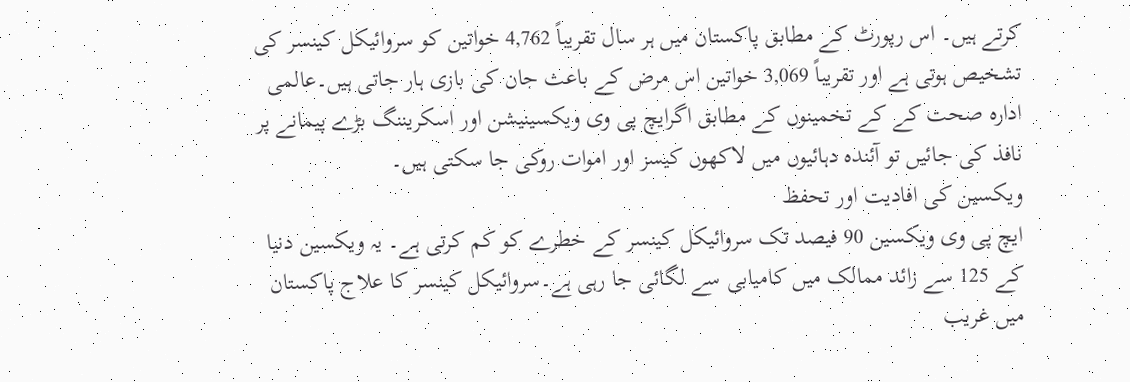کرتے ہیں۔ اس رپورٹ کے مطابق پاکستان میں ہر سال تقریباً 4,762 خواتین کو سروائیکل کینسر کی تشخیص ہوتی ہے اور تقریباً 3,069 خواتین اس مرض کے باعث جان کی بازی ہار جاتی ہیں۔عالمی ادارہ صحت کے کے تخمینوں کے مطابق اگرایچ پی وی ویکسینیشن اور اسکریننگ بڑے پیمانے پر نافذ کی جائیں تو آئندہ دہائیوں میں لاکھوں کیسز اور اموات روکی جا سکتی ہیں۔
ویکسین کی افادیت اور تحفظ
ایچ پی وی ویکسین 90 فیصد تک سروائیکل کینسر کے خطرے کو کم کرتی ہے۔ یہ ویکسین دنیا کے 125 سے زائد ممالک میں کامیابی سے لگائی جا رہی ہے۔سروائیکل کینسر کا علاج پاکستان میں غریب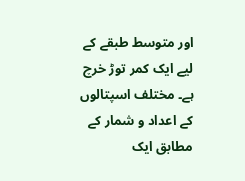اور متوسط طبقے کے لیے ایک کمر توڑ خرچ ہے۔ مختلف اسپتالوں کے اعداد و شمار کے مطابق ایک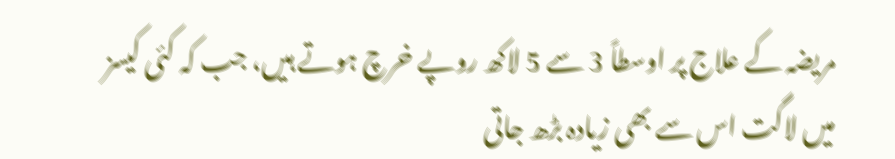مریضہ کے علاج پر اوسطاً 3 سے 5 لاکھ روپے خرچ ہوتے ہیں، جب کہ کئی کیسز میں لاگت اس سے بھی زیادہ بڑھ جاتی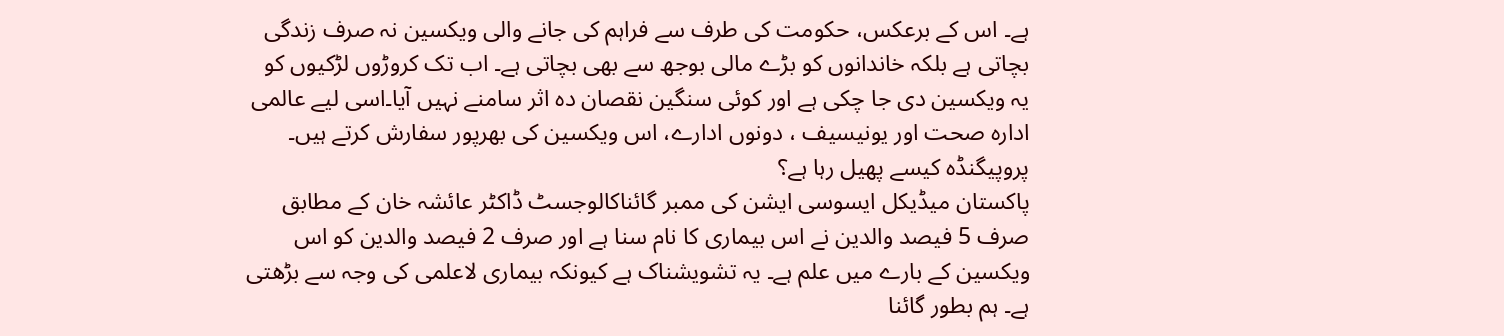ہے۔ اس کے برعکس، حکومت کی طرف سے فراہم کی جانے والی ویکسین نہ صرف زندگی بچاتی ہے بلکہ خاندانوں کو بڑے مالی بوجھ سے بھی بچاتی ہے۔ اب تک کروڑوں لڑکیوں کو یہ ویکسین دی جا چکی ہے اور کوئی سنگین نقصان دہ اثر سامنے نہیں آیا۔اسی لیے عالمی ادارہ صحت اور یونیسیف ، دونوں ادارے، اس ویکسین کی بھرپور سفارش کرتے ہیں۔
پروپیگنڈہ کیسے پھیل رہا ہے؟
پاکستان میڈیکل ایسوسی ایشن کی ممبر گائناکالوجسٹ ڈاکٹر عائشہ خان کے مطابق صرف 5 فیصد والدین نے اس بیماری کا نام سنا ہے اور صرف 2 فیصد والدین کو اس ویکسین کے بارے میں علم ہے۔ یہ تشویشناک ہے کیونکہ بیماری لاعلمی کی وجہ سے بڑھتی ہے۔ ہم بطور گائنا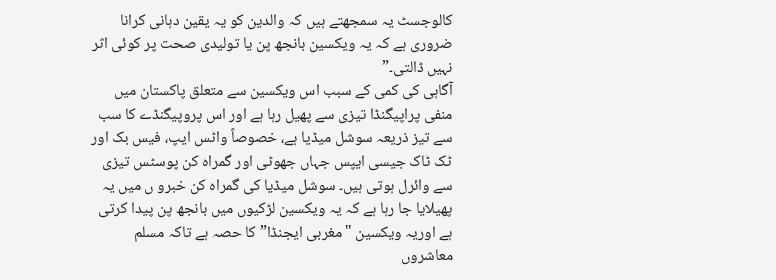کالوجسٹ یہ سمجھتے ہیں کہ والدین کو یہ یقین دہانی کرانا ضروری ہے کہ یہ ویکسین بانجھ پن یا تولیدی صحت پر کوئی اثر نہیں ڈالتی۔”
آگاہی کی کمی کے سبب اس ویکسین سے متعلق پاکستان میں منفی پراپیگنڈا تیزی سے پھیل رہا ہے اور اس پروپیگنڈے کا سب سے تیز ذریعہ سوشل میڈیا ہے، خصوصاً واٹس ایپ، فیس بک اور ٹک ٹاک جیسی ایپس جہاں جھوٹی اور گمراہ کن پوسٹس تیزی سے وائرل ہوتی ہیں۔ سوشل میڈیا کی گمراہ کن خبرو ں میں یہ پھیلایا جا رہا ہے کہ یہ ویکسین لڑکیوں میں بانجھ پن پیدا کرتی ہے اوریہ ویکسین "مغربی ایجنڈا” کا حصہ ہے تاکہ مسلم معاشروں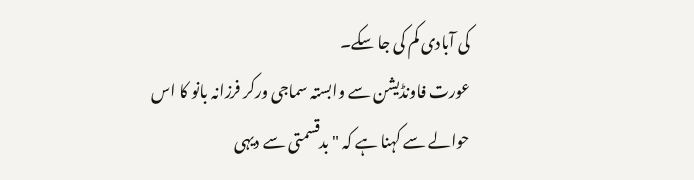کی آبادی کم کی جا سکے۔
عورت فاونڈیشن سے وابستہ سماجی ورکر فرزانہ بانو کا اس حوالے سے کہنا ہے کہ "بدقسمتی سے دیہی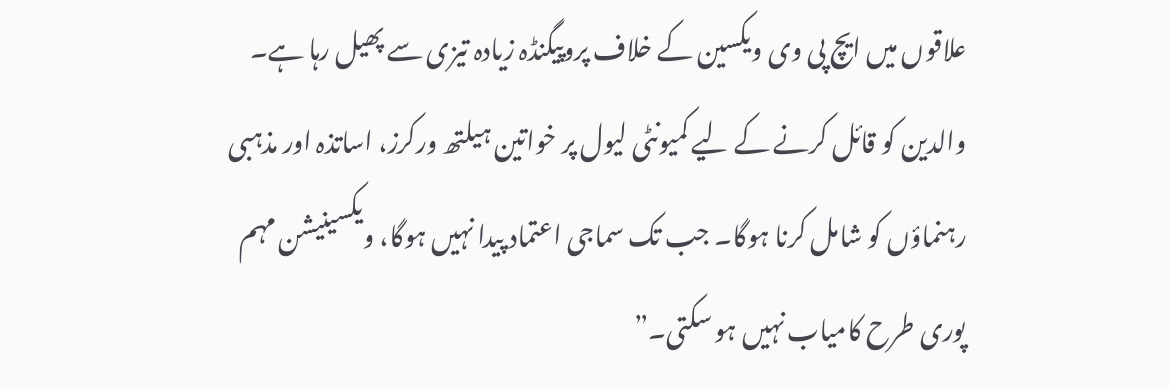علاقوں میں ایچ پی وی ویکسین کے خلاف پروپیگنڈہ زیادہ تیزی سے پھیل رہا ہے۔ والدین کو قائل کرنے کے لیے کمیونٹی لیول پر خواتین ہیلتھ ورکرز، اساتذہ اور مذہبی رہنماؤں کو شامل کرنا ہوگا۔ جب تک سماجی اعتماد پیدا نہیں ہوگا، ویکسینیشن مہم پوری طرح کامیاب نہیں ہو سکتی۔”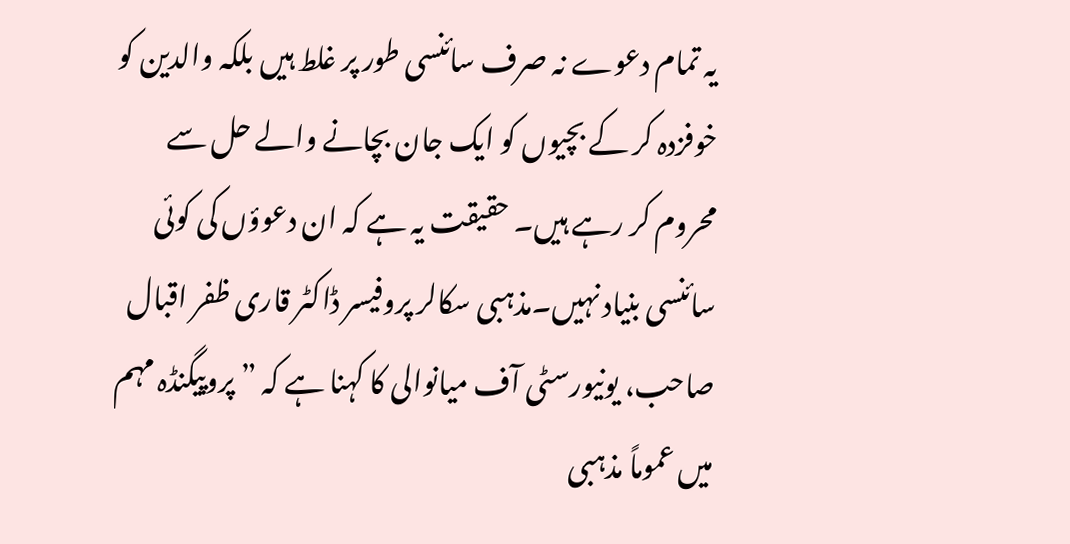یہ تمام دعوے نہ صرف سائنسی طور پر غلط ہیں بلکہ والدین کو خوفزدہ کر کے بچیوں کو ایک جان بچانے والے حل سے محروم کر رہے ہیں۔ حقیقت یہ ہے کہ ان دعوؤں کی کوئی سائنسی بنیاد نہیں۔مذہبی سکالر پروفیسر ڈاکٹر قاری ظفر اقبال صاحب، یونیورسٹی آف میانوالی کا کہنا ہے کہ ” پروپیگنڈہ مہم میں عموماً مذہبی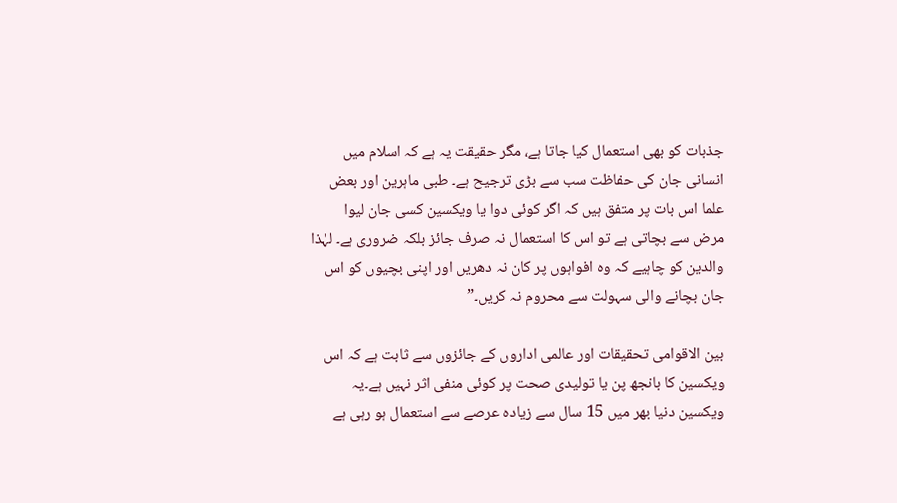جذبات کو بھی استعمال کیا جاتا ہے، مگر حقیقت یہ ہے کہ اسلام میں انسانی جان کی حفاظت سب سے بڑی ترجیح ہے۔ طبی ماہرین اور بعض علما اس بات پر متفق ہیں کہ اگر کوئی دوا یا ویکسین کسی جان لیوا مرض سے بچاتی ہے تو اس کا استعمال نہ صرف جائز بلکہ ضروری ہے۔ لہٰذا والدین کو چاہیے کہ وہ افواہوں پر کان نہ دھریں اور اپنی بچیوں کو اس جان بچانے والی سہولت سے محروم نہ کریں۔”

بین الاقوامی تحقیقات اور عالمی اداروں کے جائزوں سے ثابت ہے کہ اس ویکسین کا بانجھ پن یا تولیدی صحت پر کوئی منفی اثر نہیں ہے۔یہ ویکسین دنیا بھر میں 15 سال سے زیادہ عرصے سے استعمال ہو رہی ہے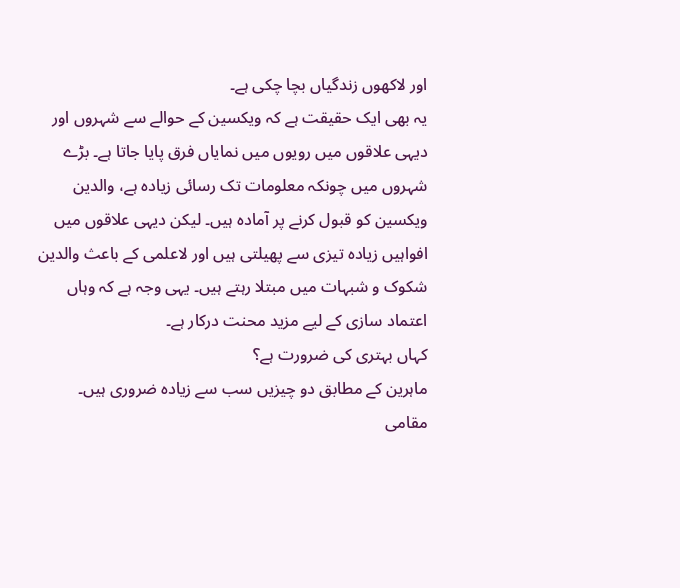اور لاکھوں زندگیاں بچا چکی ہے۔
یہ بھی ایک حقیقت ہے کہ ویکسین کے حوالے سے شہروں اور دیہی علاقوں میں رویوں میں نمایاں فرق پایا جاتا ہے۔ بڑے شہروں میں چونکہ معلومات تک رسائی زیادہ ہے، والدین ویکسین کو قبول کرنے پر آمادہ ہیں۔ لیکن دیہی علاقوں میں افواہیں زیادہ تیزی سے پھیلتی ہیں اور لاعلمی کے باعث والدین شکوک و شبہات میں مبتلا رہتے ہیں۔ یہی وجہ ہے کہ وہاں اعتماد سازی کے لیے مزید محنت درکار ہے۔
کہاں بہتری کی ضرورت ہے؟
ماہرین کے مطابق دو چیزیں سب سے زیادہ ضروری ہیں۔
مقامی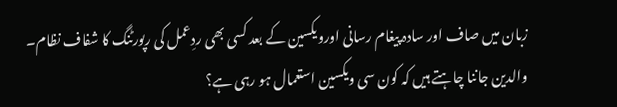زبان میں صاف اور سادہ پیغام رسانی اورویکسین کے بعد کسی بھی ردِعمل کی رپورٹنگ کا شفاف نظام۔
والدین جاننا چاہتے ہیں کہ کون سی ویکسین استعمال ہو رہی ہے؟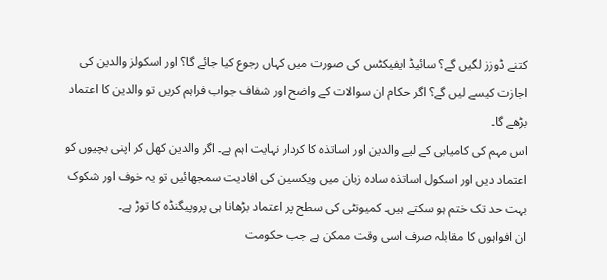کتنے ڈوزز لگیں گے؟ سائیڈ ایفیکٹس کی صورت میں کہاں رجوع کیا جائے گا؟ اور اسکولز والدین کی اجازت کیسے لیں گے؟ اگر حکام ان سوالات کے واضح اور شفاف جواب فراہم کریں تو والدین کا اعتماد بڑھے گا۔
اس مہم کی کامیابی کے لیے والدین اور اساتذہ کا کردار نہایت اہم ہے۔ اگر والدین کھل کر اپنی بچیوں کو اعتماد دیں اور اسکول اساتذہ سادہ زبان میں ویکسین کی افادیت سمجھائیں تو یہ خوف اور شکوک بہت حد تک ختم ہو سکتے ہیں۔ کمیونٹی کی سطح پر اعتماد بڑھانا ہی پروپیگنڈہ کا توڑ ہے۔
ان افواہوں کا مقابلہ صرف اسی وقت ممکن ہے جب حکومت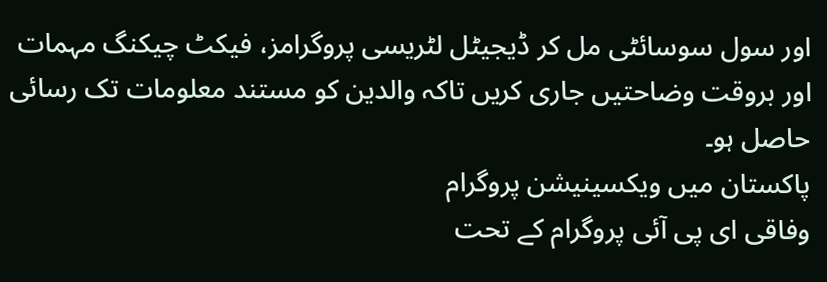اور سول سوسائٹی مل کر ڈیجیٹل لٹریسی پروگرامز، فیکٹ چیکنگ مہمات اور بروقت وضاحتیں جاری کریں تاکہ والدین کو مستند معلومات تک رسائی حاصل ہو۔
پاکستان میں ویکسینیشن پروگرام
وفاقی ای پی آئی پروگرام کے تحت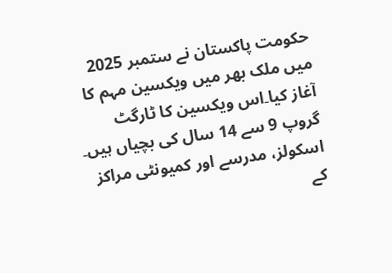حکومت پاکستان نے ستمبر 2025 میں ملک بھر میں ویکسین مہم کا آغاز کیا۔اس ویکسین کا ٹارگٹ گروپ 9 سے 14 سال کی بچیاں ہیں۔ اسکولز، مدرسے اور کمیونٹی مراکز کے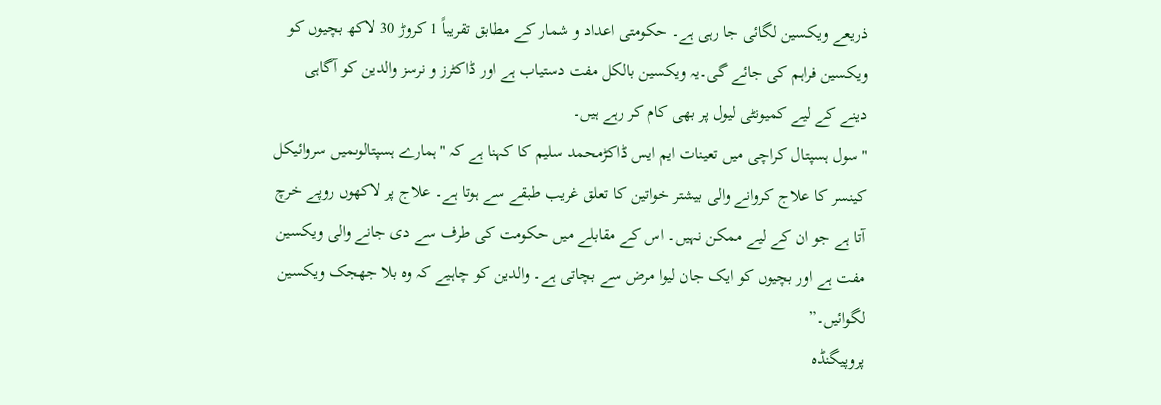ذریعے ویکسین لگائی جا رہی ہے۔ حکومتی اعداد و شمار کے مطابق تقریباً 1 کروڑ 30 لاکھ بچیوں کو ویکسین فراہم کی جائے گی۔یہ ویکسین بالکل مفت دستیاب ہے اور ڈاکٹرز و نرسز والدین کو آگاہی دینے کے لیے کمیونٹی لیول پر بھی کام کر رہے ہیں۔
"سول ہسپتال کراچی میں تعینات ایم ایس ڈاکڑمحمد سلیم کا کہنا ہے کہ "ہمارے ہسپتالوںمیں سروائیکل کینسر کا علاج کروانے والی بیشتر خواتین کا تعلق غریب طبقے سے ہوتا ہے۔ علاج پر لاکھوں روپے خرچ آتا ہے جو ان کے لیے ممکن نہیں۔ اس کے مقابلے میں حکومت کی طرف سے دی جانے والی ویکسین مفت ہے اور بچیوں کو ایک جان لیوا مرض سے بچاتی ہے۔ والدین کو چاہیے کہ وہ بلا جھجک ویکسین لگوائیں۔”
پروپیگنڈہ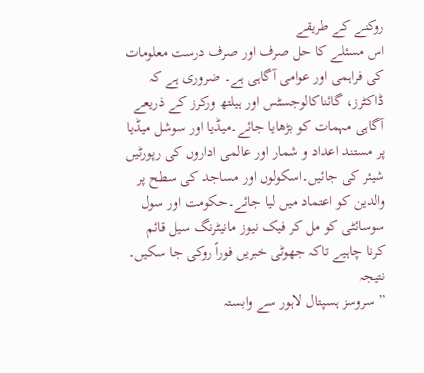روکنے کے طریقے
اس مسئلے کا حل صرف اور صرف درست معلومات کی فراہمی اور عوامی آگاہی ہے۔ ضروری ہے کہ ڈاکٹرز، گائناکالوجسٹس اور ہیلتھ ورکرز کے ذریعے آگاہی مہمات کو بڑھایا جائے۔میڈیا اور سوشل میڈیا پر مستند اعداد و شمار اور عالمی اداروں کی رپورٹیں شیئر کی جائیں۔اسکولوں اور مساجد کی سطح پر والدین کو اعتماد میں لیا جائے۔حکومت اور سول سوسائٹی کو مل کر فیک نیوز مانیٹرنگ سیل قائم کرنا چاہیے تاکہ جھوٹی خبریں فوراً روکی جا سکیں۔
نتیجہ
” سروسز ہسپتال لاہور سے وابستہ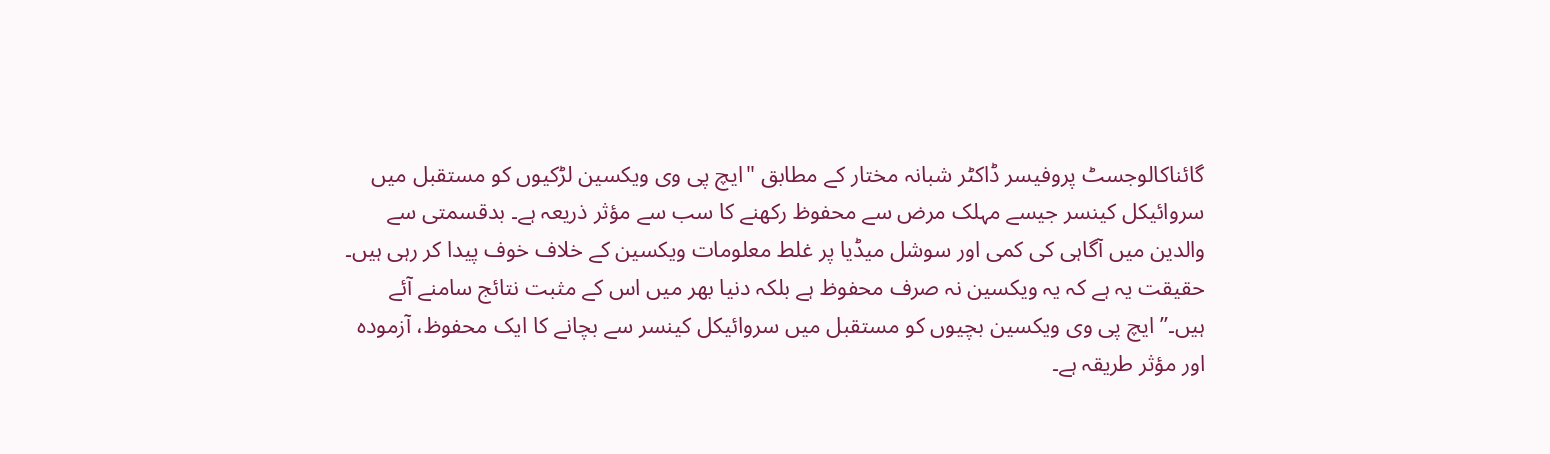گائناکالوجسٹ پروفیسر ڈاکٹر شبانہ مختار کے مطابق "ایچ پی وی ویکسین لڑکیوں کو مستقبل میں سروائیکل کینسر جیسے مہلک مرض سے محفوظ رکھنے کا سب سے مؤثر ذریعہ ہے۔ بدقسمتی سے والدین میں آگاہی کی کمی اور سوشل میڈیا پر غلط معلومات ویکسین کے خلاف خوف پیدا کر رہی ہیں۔ حقیقت یہ ہے کہ یہ ویکسین نہ صرف محفوظ ہے بلکہ دنیا بھر میں اس کے مثبت نتائج سامنے آئے ہیں۔” ایچ پی وی ویکسین بچیوں کو مستقبل میں سروائیکل کینسر سے بچانے کا ایک محفوظ، آزمودہ اور مؤثر طریقہ ہے۔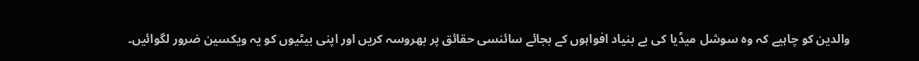والدین کو چاہیے کہ وہ سوشل میڈیا کی بے بنیاد افواہوں کے بجائے سائنسی حقائق پر بھروسہ کریں اور اپنی بیٹیوں کو یہ ویکسین ضرور لگوائیں۔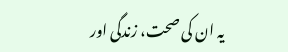یہ ان کی صحت، زندگی اور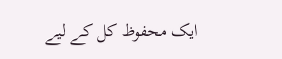ایک محفوظ کل کے لیے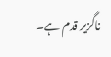ناگزیر قدم ہے۔